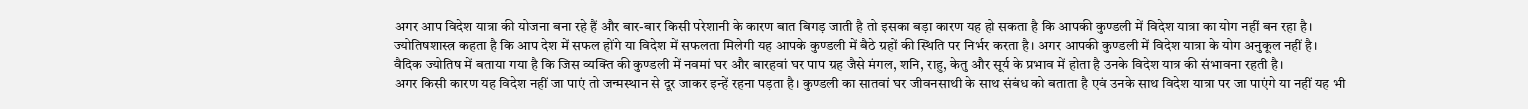अगर आप विदेश यात्रा की योजना बना रहे हैं और बार-बार किसी परेशानी के कारण बात बिगड़ जाती है तो इसका बड़ा कारण यह हो सकता है कि आपकी कुण्डली में विदेश यात्रा का योग नहीं बन रहा है।
ज्योतिषशास्त्र कहता है कि आप देश में सफल होंगे या विदेश में सफलता मिलेगी यह आपके कुण्डली में बैठे ग्रहों की स्थिति पर निर्भर करता है। अगर आपकी कुण्डली में विदेश यात्रा के योग अनुकूल नहीं है।
वैदिक ज्योतिष में बताया गया है कि जिस व्यक्ति की कुण्डली में नवमां घर और बारहवां घर पाप ग्रह जैसे मंगल, शनि, राहु, केतु और सूर्य के प्रभाव में होता है उनके विदेश यात्र की संभावना रहती है।
अगर किसी कारण यह विदेश नहीं जा पाएं तो जन्मस्थान से दूर जाकर इन्हें रहना पड़ता है। कुण्डली का सातवां घर जीवनसाथी के साथ संबंध को बताता है एवं उनके साथ विदेश यात्रा पर जा पाएंगे या नहीं यह भी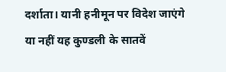दर्शाता। यानी हनीमून पर विदेश जाएंगे या नहीं यह कुण्डली के सातवें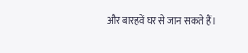और बारहवें घर से जान सकते हैं।